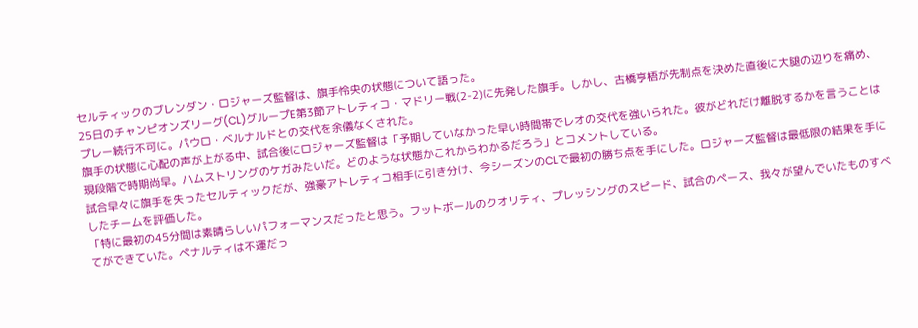セルティックのブレンダン・ロジャーズ監督は、旗手怜央の状態について語った。
25日のチャンピオンズリーグ(CL)グループE第3節アトレティコ・マドリー戦(2-2)に先発した旗手。しかし、古橋亨梧が先制点を決めた直後に大腿の辺りを痛め、プレー続行不可に。パウロ・ベルナルドとの交代を余儀なくされた。
旗手の状態に心配の声が上がる中、試合後にロジャーズ監督は「予期していなかった早い時間帯でレオの交代を強いられた。彼がどれだけ離脱するかを言うことは現段階で時期尚早。ハムストリングのケガみたいだ。どのような状態かこれからわかるだろう」とコメントしている。
試合早々に旗手を失ったセルティックだが、強豪アトレティコ相手に引き分け、今シーズンのCLで最初の勝ち点を手にした。ロジャーズ監督は最低限の結果を手にしたチームを評価した。
「特に最初の45分間は素晴らしいパフォーマンスだったと思う。フットボールのクオリティ、プレッシングのスピード、試合のペース、我々が望んでいたものすべてができていた。ペナルティは不運だっ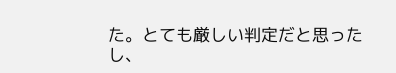た。とても厳しい判定だと思ったし、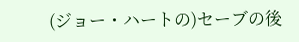(ジョー・ハートの)セーブの後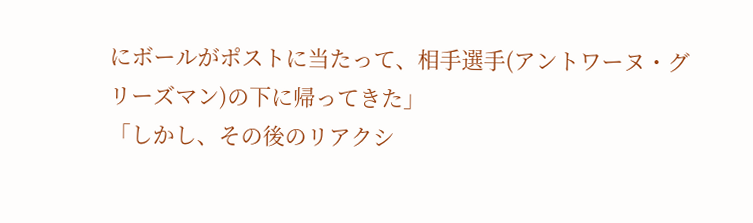にボールがポストに当たって、相手選手(アントワーヌ・グリーズマン)の下に帰ってきた」
「しかし、その後のリアクシ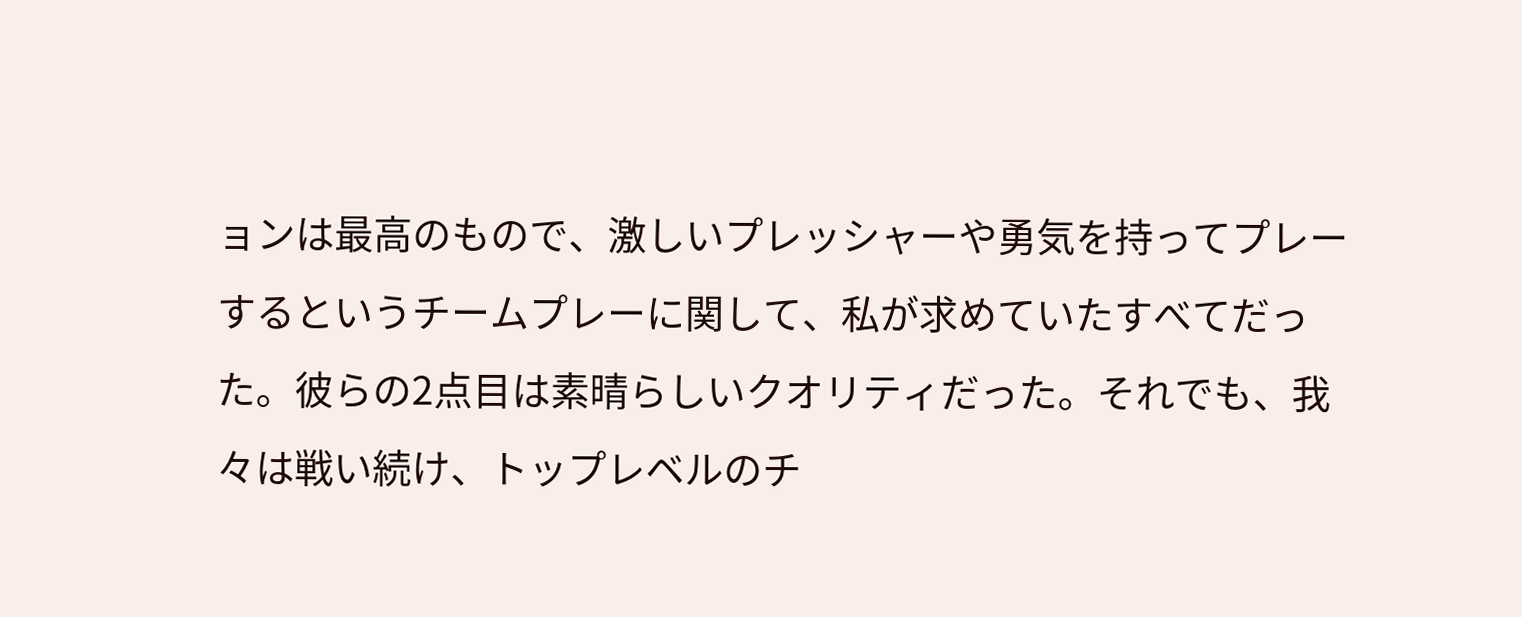ョンは最高のもので、激しいプレッシャーや勇気を持ってプレーするというチームプレーに関して、私が求めていたすべてだった。彼らの2点目は素晴らしいクオリティだった。それでも、我々は戦い続け、トップレベルのチ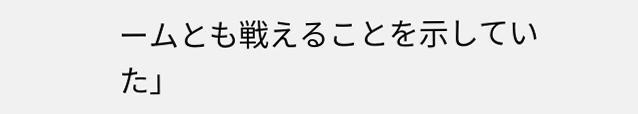ームとも戦えることを示していた」